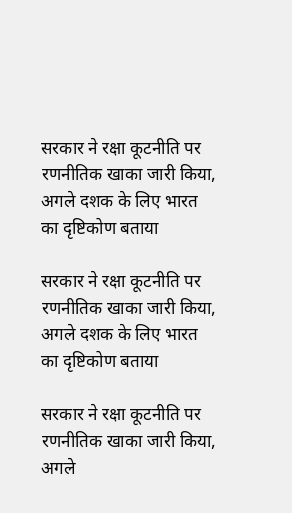सरकार ने रक्षा कूटनीति पर रणनीतिक खाका जारी किया, अगले दशक के लिए भारत का दृष्टिकोण बताया

सरकार ने रक्षा कूटनीति पर रणनीतिक खाका जारी किया, अगले दशक के लिए भारत का दृष्टिकोण बताया

सरकार ने रक्षा कूटनीति पर रणनीतिक खाका जारी किया, अगले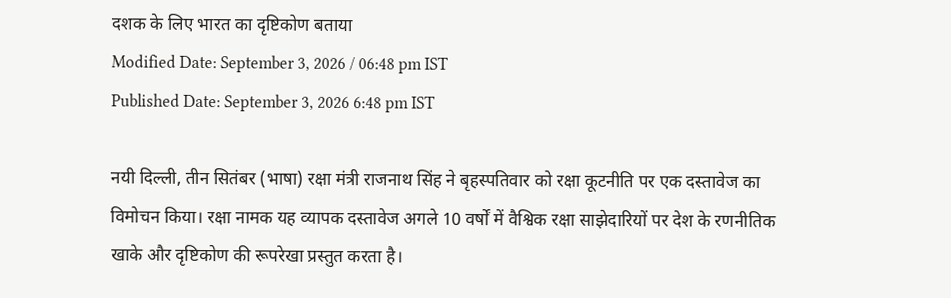दशक के लिए भारत का दृष्टिकोण बताया
Modified Date: September 3, 2026 / 06:48 pm IST
Published Date: September 3, 2026 6:48 pm IST

नयी दिल्ली, तीन सितंबर (भाषा) रक्षा मंत्री राजनाथ सिंह ने बृहस्पतिवार को रक्षा कूटनीति पर एक दस्तावेज का विमोचन किया। रक्षा नामक यह व्यापक दस्तावेज अगले 10 वर्षों में वैश्विक रक्षा साझेदारियों पर देश के रणनीतिक खाके और दृष्टिकोण की रूपरेखा प्रस्तुत करता है।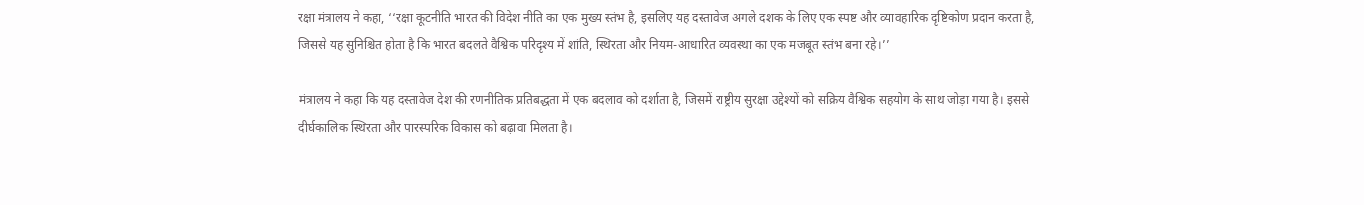रक्षा मंत्रालय ने कहा, ‘‘रक्षा कूटनीति भारत की विदेश नीति का एक मुख्य स्तंभ है, इसलिए यह दस्तावेज अगले दशक के लिए एक स्पष्ट और व्यावहारिक दृष्टिकोण प्रदान करता है, जिससे यह सुनिश्चित होता है कि भारत बदलते वैश्विक परिदृश्य में शांति, स्थिरता और नियम-आधारित व्यवस्था का एक मजबूत स्तंभ बना रहे।’’

मंत्रालय ने कहा कि यह दस्तावेज देश की रणनीतिक प्रतिबद्धता में एक बदलाव को दर्शाता है, जिसमें राष्ट्रीय सुरक्षा उद्देश्यों को सक्रिय वैश्विक सहयोग के साथ जोड़ा गया है। इससे दीर्घकालिक स्थिरता और पारस्परिक विकास को बढ़ावा मिलता है।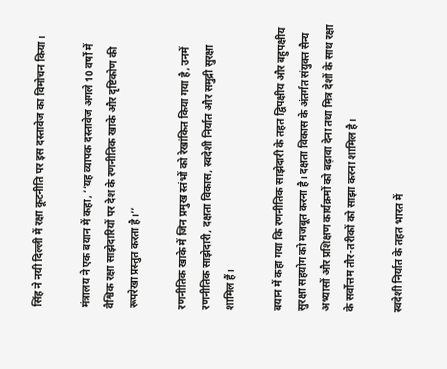सिंह ने नयी दिल्ली में रक्षा कूटनीति पर इस दस्तावेज का विमोचन किया।

मंत्रालय ने एक बयान में कहा, ‘‘यह व्यापक दस्तावेज अगले 10 वर्षों में वैश्विक रक्षा साझेदारियों पर देश के रणनीतिक खाके और दृष्टिकोण की रूपरेखा प्रस्तुत करता है।’’

रणनीतिक खाके में जिन प्रमुख स्तंभों को रेखांकित किया गया है, उनमें रणनीतिक साझेदारी, दक्षता विकास, स्वदेशी निर्यात और समुद्री सुरक्षा शामिल हैं।

बयान में कहा गया कि रणनीतिक साझेदारी के तहत द्विपक्षीय और बहुपक्षीय सुरक्षा सहयोग को मजबूत करना है। दक्षता विकास के अंतर्गत संयुक्त सैन्य अभ्यासों और प्रशिक्षण कार्यक्रमों को बढ़ावा देना तथा मित्र देशों के साथ रक्षा के सर्वोत्तम तौर-तरीकों को साझा करना शामिल है।

स्वदेशी निर्यात के तहत भारत में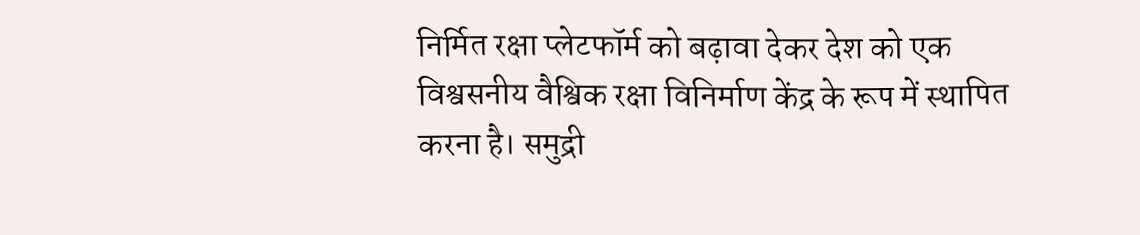निर्मित रक्षा प्लेटफॉर्म को बढ़ावा देकर देश को एक विश्वसनीय वैश्विक रक्षा विनिर्माण केंद्र के रूप में स्थापित करना है। समुद्री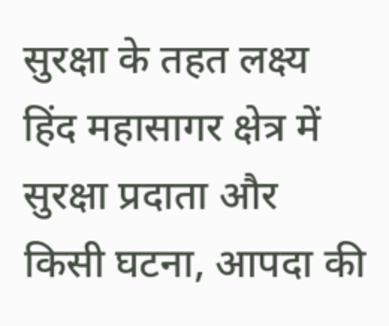सुरक्षा के तहत लक्ष्य हिंद महासागर क्षेत्र में सुरक्षा प्रदाता और किसी घटना, आपदा की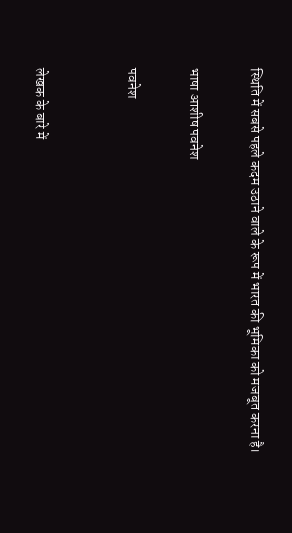स्थिति में सबसे पहले कदम उठाने वाले के रूप में भारत की भूमिका को मजबूत करना है।

भाषा आशीष पवनेश

पवनेश


लेखक के बारे में